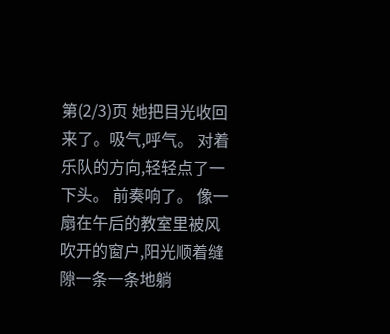第(2/3)页 她把目光收回来了。吸气,呼气。 对着乐队的方向,轻轻点了一下头。 前奏响了。 像一扇在午后的教室里被风吹开的窗户,阳光顺着缝隙一条一条地躺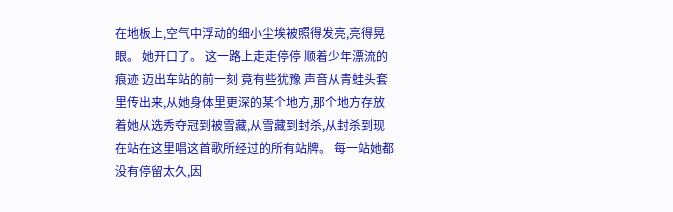在地板上,空气中浮动的细小尘埃被照得发亮,亮得晃眼。 她开口了。 这一路上走走停停 顺着少年漂流的痕迹 迈出车站的前一刻 竟有些犹豫 声音从青蛙头套里传出来,从她身体里更深的某个地方,那个地方存放着她从选秀夺冠到被雪藏,从雪藏到封杀,从封杀到现在站在这里唱这首歌所经过的所有站牌。 每一站她都没有停留太久,因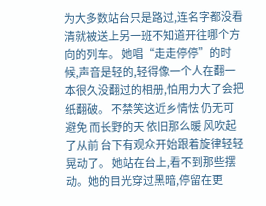为大多数站台只是路过,连名字都没看清就被送上另一班不知道开往哪个方向的列车。 她唱“走走停停”的时候,声音是轻的,轻得像一个人在翻一本很久没翻过的相册,怕用力大了会把纸翻破。 不禁笑这近乡情怯 仍无可避免 而长野的天 依旧那么暖 风吹起了从前 台下有观众开始跟着旋律轻轻晃动了。 她站在台上,看不到那些摆动。她的目光穿过黑暗,停留在更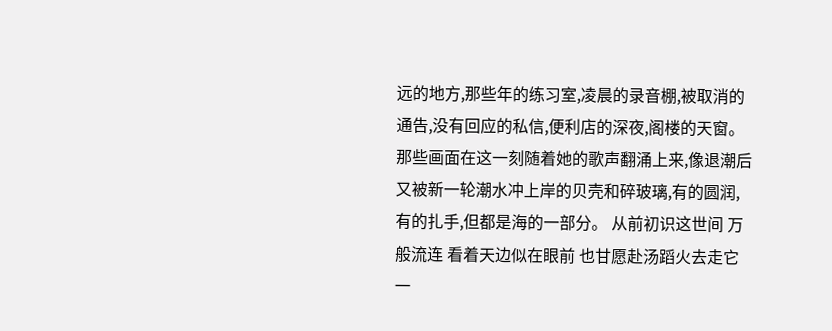远的地方,那些年的练习室,凌晨的录音棚,被取消的通告,没有回应的私信,便利店的深夜,阁楼的天窗。 那些画面在这一刻随着她的歌声翻涌上来,像退潮后又被新一轮潮水冲上岸的贝壳和碎玻璃,有的圆润,有的扎手,但都是海的一部分。 从前初识这世间 万般流连 看着天边似在眼前 也甘愿赴汤蹈火去走它一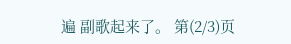遍 副歌起来了。 第(2/3)页